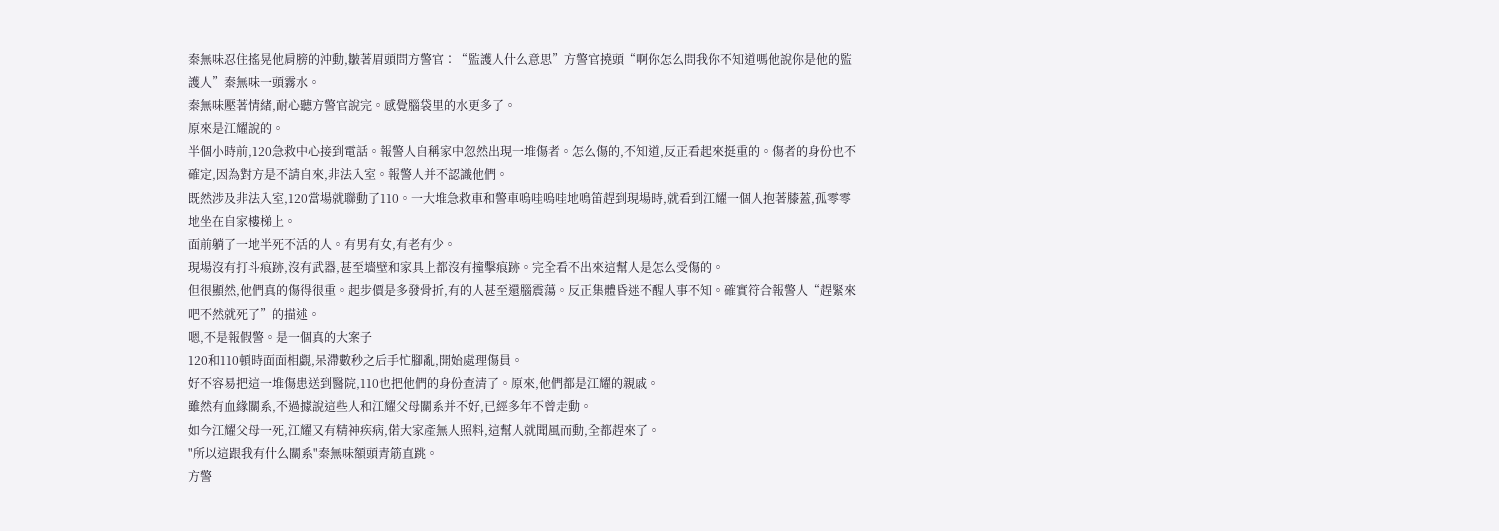秦無味忍住搖晃他肩膀的沖動,皺著眉頭問方警官∶“監護人什么意思”方警官撓頭“啊你怎么問我你不知道嗎他說你是他的監護人”秦無味一頭霧水。
秦無味壓著情緒,耐心聽方警官說完。感覺腦袋里的水更多了。
原來是江耀說的。
半個小時前,120急救中心接到電話。報警人自稱家中忽然出現一堆傷者。怎么傷的,不知道,反正看起來挺重的。傷者的身份也不確定,因為對方是不請自來,非法入室。報警人并不認識他們。
既然涉及非法入室,120當場就聯動了110。一大堆急救車和警車嗚哇嗚哇地鳴笛趕到現場時,就看到江耀一個人抱著膝蓋,孤零零地坐在自家樓梯上。
面前躺了一地半死不活的人。有男有女,有老有少。
現場沒有打斗痕跡,沒有武器,甚至墻壁和家具上都沒有撞擊痕跡。完全看不出來這幫人是怎么受傷的。
但很顯然,他們真的傷得很重。起步價是多發骨折,有的人甚至還腦震蕩。反正集體昏迷不醒人事不知。確實符合報警人“趕緊來吧不然就死了”的描述。
嗯,不是報假警。是一個真的大案子
120和110頓時面面相覷,呆滯數秒之后手忙腳亂,開始處理傷員。
好不容易把這一堆傷患送到醫院,110也把他們的身份查清了。原來,他們都是江耀的親戚。
雖然有血緣關系,不過據說這些人和江耀父母關系并不好,已經多年不曾走動。
如今江耀父母一死,江耀又有精神疾病,偌大家產無人照料,這幫人就聞風而動,全都趕來了。
"所以這跟我有什么關系"秦無味額頭青筋直跳。
方警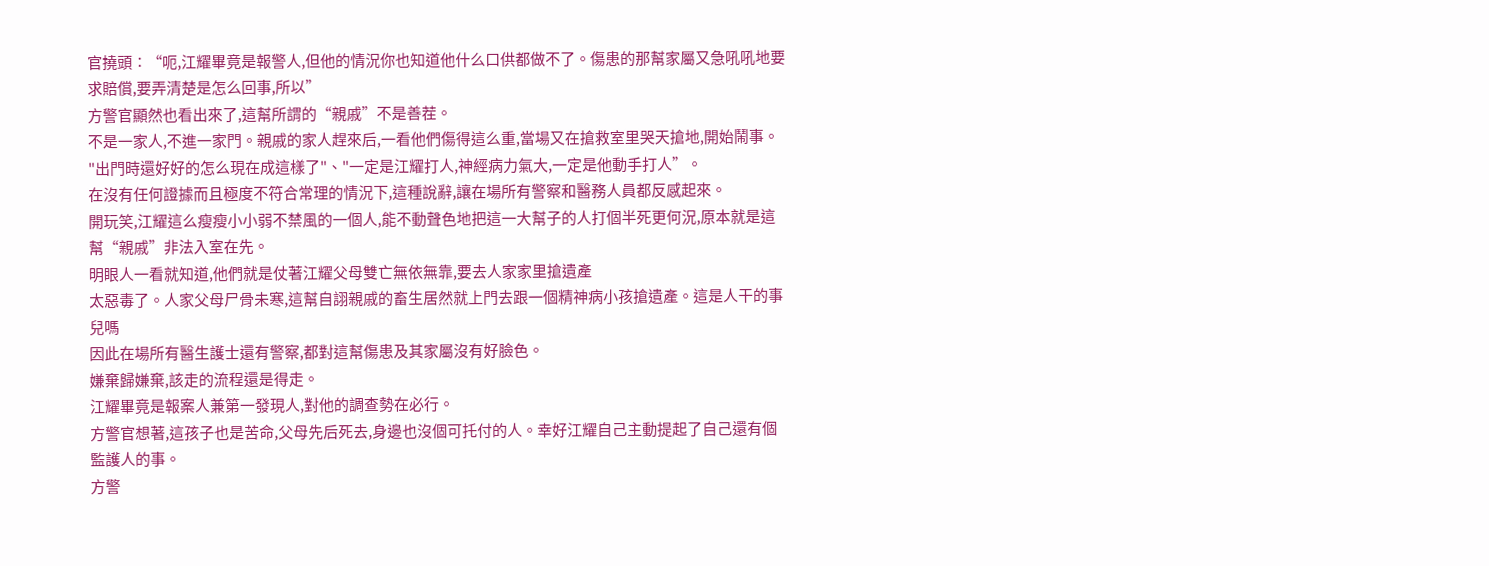官撓頭∶“呃,江耀畢竟是報警人,但他的情況你也知道他什么口供都做不了。傷患的那幫家屬又急吼吼地要求賠償,要弄清楚是怎么回事,所以”
方警官顯然也看出來了,這幫所謂的“親戚”不是善茬。
不是一家人,不進一家門。親戚的家人趕來后,一看他們傷得這么重,當場又在搶救室里哭天搶地,開始鬧事。
"出門時還好好的怎么現在成這樣了"、"一定是江耀打人,神經病力氣大,一定是他動手打人”。
在沒有任何證據而且極度不符合常理的情況下,這種說辭,讓在場所有警察和醫務人員都反感起來。
開玩笑,江耀這么瘦瘦小小弱不禁風的一個人,能不動聲色地把這一大幫子的人打個半死更何況,原本就是這幫“親戚”非法入室在先。
明眼人一看就知道,他們就是仗著江耀父母雙亡無依無靠,要去人家家里搶遺產
太惡毒了。人家父母尸骨未寒,這幫自詡親戚的畜生居然就上門去跟一個精神病小孩搶遺產。這是人干的事兒嗎
因此在場所有醫生護士還有警察,都對這幫傷患及其家屬沒有好臉色。
嫌棄歸嫌棄,該走的流程還是得走。
江耀畢竟是報案人兼第一發現人,對他的調查勢在必行。
方警官想著,這孩子也是苦命,父母先后死去,身邊也沒個可托付的人。幸好江耀自己主動提起了自己還有個監護人的事。
方警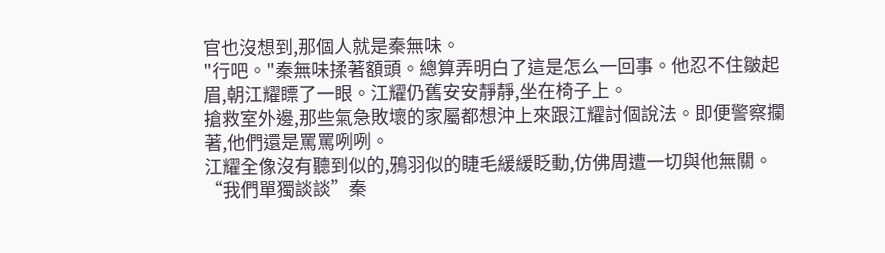官也沒想到,那個人就是秦無味。
"行吧。"秦無味揉著額頭。總算弄明白了這是怎么一回事。他忍不住皺起眉,朝江耀瞟了一眼。江耀仍舊安安靜靜,坐在椅子上。
搶救室外邊,那些氣急敗壞的家屬都想沖上來跟江耀討個說法。即便警察攔著,他們還是罵罵咧咧。
江耀全像沒有聽到似的,鴉羽似的睫毛緩緩眨動,仿佛周遭一切與他無關。
“我們單獨談談”秦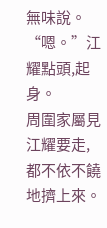無味說。“嗯。”江耀點頭,起身。
周圍家屬見江耀要走,都不依不饒地擠上來。